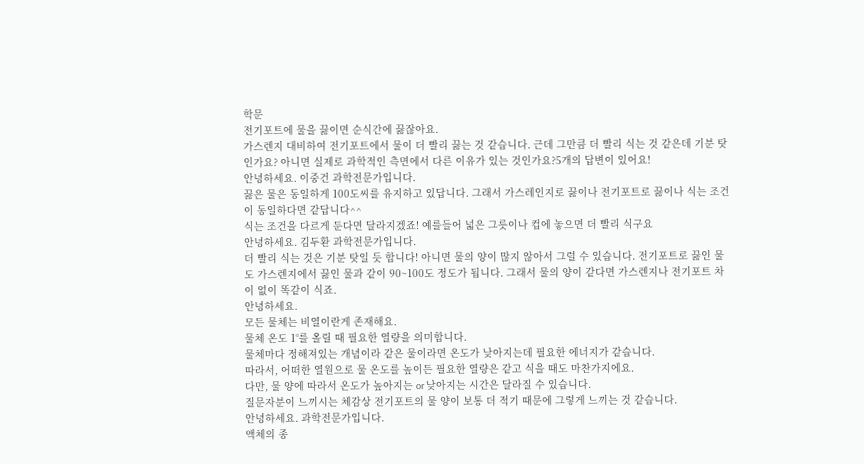학문
전기포트에 물을 끓이면 순식간에 끓잖아요.
가스렌지 대비하여 전기포트에서 물이 더 빨리 끓는 것 같습니다. 근데 그만큼 더 빨리 식는 것 같은데 기분 탓인가요? 아니면 실제로 과학적인 측면에서 다른 이유가 있는 것인가요?5개의 답변이 있어요!
안녕하세요. 이중건 과학전문가입니다.
끓은 물은 동일하게 100도씨를 유지하고 있답니다. 그래서 가스레인지로 끓이나 전기포트로 끓이나 식는 조건이 동일하다면 같답니다^^
식는 조건을 다르게 둔다면 달라지겠죠! 예를들어 넓은 그릇이나 컵에 놓으면 더 빨리 식구요
안녕하세요. 김두환 과학전문가입니다.
더 빨리 식는 것은 기분 탓일 듯 합니다! 아니면 물의 양이 많지 않아서 그럴 수 있습니다. 전기포트로 끓인 물도 가스렌지에서 끓인 물과 같이 90~100도 정도가 됩니다. 그래서 물의 양이 같다면 가스렌지나 전기포트 차이 없이 똑같이 식죠.
안녕하세요.
모든 물체는 비열이란게 존재해요.
물체 온도 1°를 올릴 때 필요한 열량을 의미합니다.
물체마다 정해져있는 개념이라 같은 물이라면 온도가 낮아지는데 필요한 에너지가 같습니다.
따라서, 어떠한 열원으로 물 온도를 높이든 필요한 열량은 같고 식을 때도 마찬가지에요.
다만, 물 양에 따라서 온도가 높아지는 or 낮아지는 시간은 달라질 수 있습니다.
질문자분이 느끼시는 체감상 전기포트의 물 양이 보통 더 적기 때문에 그렇게 느끼는 것 같습니다.
안녕하세요. 과학전문가입니다.
액체의 종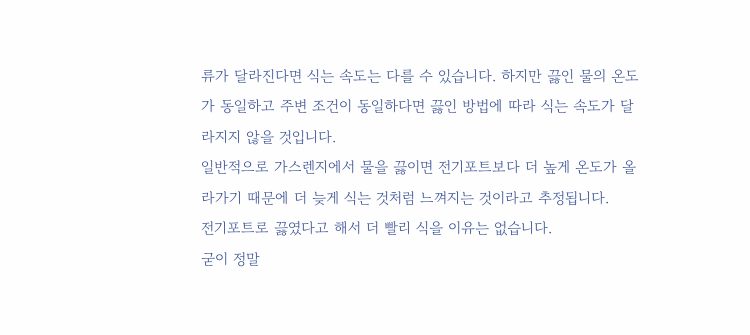류가 달라진다면 식는 속도는 다를 수 있습니다. 하지만 끓인 물의 온도가 동일하고 주변 조건이 동일하다면 끓인 방법에 따라 식는 속도가 달라지지 않을 것입니다.
일반적으로 가스렌지에서 물을 끓이면 전기포트보다 더 높게 온도가 올라가기 때문에 더 늦게 식는 것처럼 느껴지는 것이라고 추정됩니다.
전기포트로 끓였다고 해서 더 빨리 식을 이유는 없습니다.
굳이 정말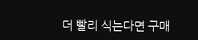더 빨리 식는다면 구매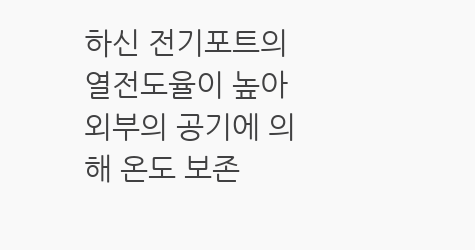하신 전기포트의 열전도율이 높아
외부의 공기에 의해 온도 보존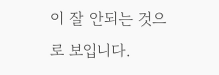이 잘 안되는 것으로 보입니다.